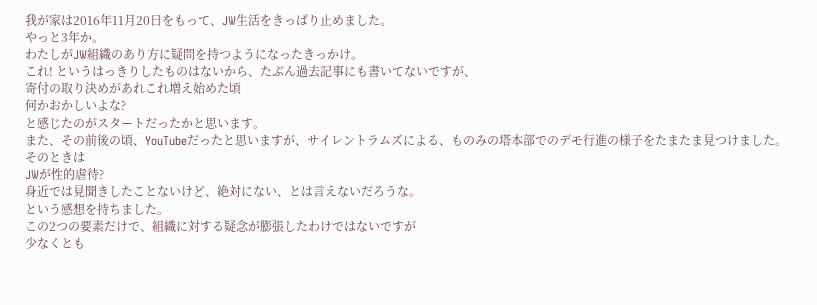我が家は2016年11月20日をもって、JW生活をきっぱり止めました。
やっと3年か。
わたしがJW組織のあり方に疑問を持つようになったきっかけ。
これ! というはっきりしたものはないから、たぶん過去記事にも書いてないですが、
寄付の取り決めがあれこれ増え始めた頃
何かおかしいよな?
と感じたのがスタートだったかと思います。
また、その前後の頃、YouTubeだったと思いますが、サイレントラムズによる、ものみの塔本部でのデモ行進の様子をたまたま見つけました。
そのときは
JWが性的虐待?
身近では見聞きしたことないけど、絶対にない、とは言えないだろうな。
という感想を持ちました。
この2つの要素だけで、組織に対する疑念が膨張したわけではないですが
少なくとも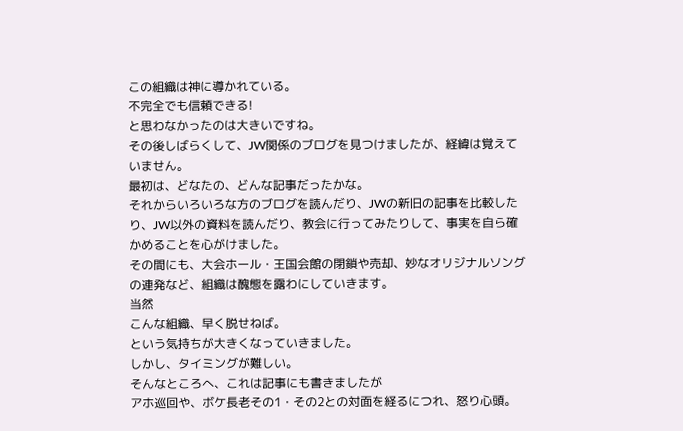この組織は神に導かれている。
不完全でも信頼できる!
と思わなかったのは大きいですね。
その後しばらくして、JW関係のブログを見つけましたが、経緯は覚えていません。
最初は、どなたの、どんな記事だったかな。
それからいろいろな方のブログを読んだり、JWの新旧の記事を比較したり、JW以外の資料を読んだり、教会に行ってみたりして、事実を自ら確かめることを心がけました。
その間にも、大会ホール・王国会館の閉鎖や売却、妙なオリジナルソングの連発など、組織は醜態を露わにしていきます。
当然
こんな組織、早く脱せねば。
という気持ちが大きくなっていきました。
しかし、タイミングが難しい。
そんなところへ、これは記事にも書きましたが
アホ巡回や、ボケ長老その1・その2との対面を経るにつれ、怒り心頭。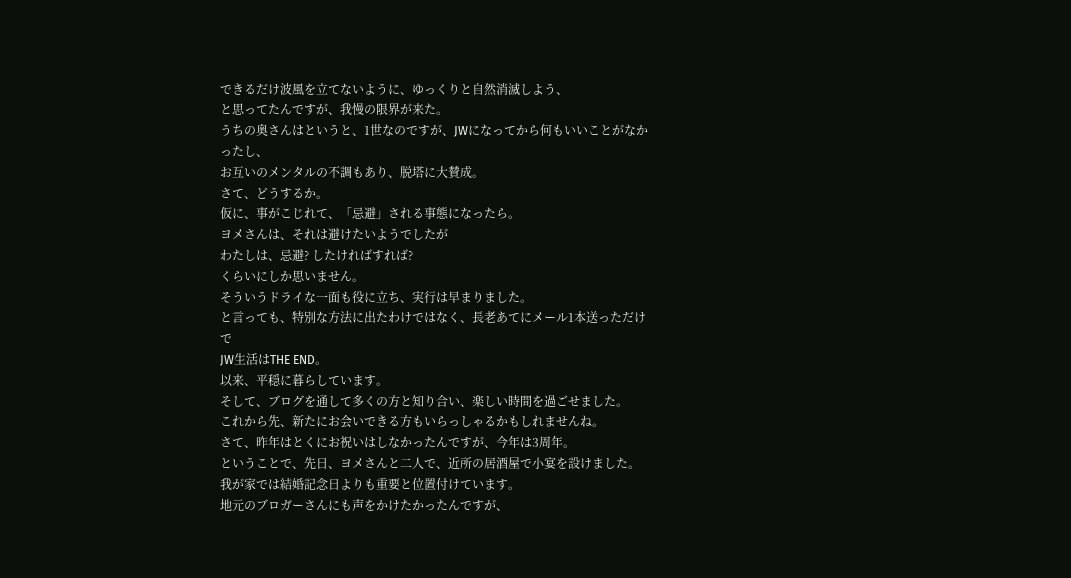できるだけ波風を立てないように、ゆっくりと自然消滅しよう、
と思ってたんですが、我慢の限界が来た。
うちの奥さんはというと、1世なのですが、JWになってから何もいいことがなかったし、
お互いのメンタルの不調もあり、脱塔に大賛成。
さて、どうするか。
仮に、事がこじれて、「忌避」される事態になったら。
ヨメさんは、それは避けたいようでしたが
わたしは、忌避? したければすれば?
くらいにしか思いません。
そういうドライな一面も役に立ち、実行は早まりました。
と言っても、特別な方法に出たわけではなく、長老あてにメール1本送っただけで
JW生活はTHE END。
以来、平穏に暮らしています。
そして、ブログを通して多くの方と知り合い、楽しい時間を過ごせました。
これから先、新たにお会いできる方もいらっしゃるかもしれませんね。
さて、昨年はとくにお祝いはしなかったんですが、今年は3周年。
ということで、先日、ヨメさんと二人で、近所の居酒屋で小宴を設けました。
我が家では結婚記念日よりも重要と位置付けています。
地元のブロガーさんにも声をかけたかったんですが、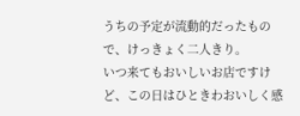うちの予定が流動的だったもので、けっきょく二人きり。
いつ来てもおいしいお店ですけど、この日はひときわおいしく感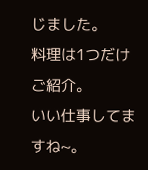じました。
料理は1つだけご紹介。
いい仕事してますね~。